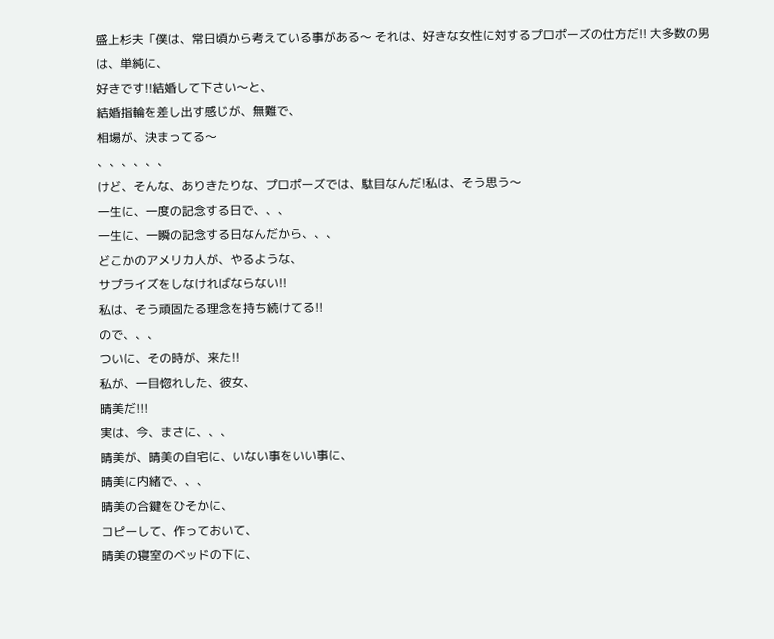盛上杉夫「僕は、常日頃から考えている事がある〜 それは、好きな女性に対するプロポーズの仕方だ!! 大多数の男は、単純に、
好きです!!結婚して下さい〜と、
結婚指輪を差し出す感じが、無難で、
相場が、決まってる〜
、、、、、、
けど、そんな、ありきたりな、プロポーズでは、駄目なんだ!私は、そう思う〜
一生に、一度の記念する日で、、、
一生に、一瞬の記念する日なんだから、、、
どこかのアメリカ人が、やるような、
サプライズをしなければならない!!
私は、そう頑固たる理念を持ち続けてる!!
ので、、、
ついに、その時が、来た!!
私が、一目惚れした、彼女、
晴美だ!!!
実は、今、まさに、、、
晴美が、晴美の自宅に、いない事をいい事に、
晴美に内緒で、、、
晴美の合鍵をひそかに、
コピーして、作っておいて、
晴美の寝室のベッドの下に、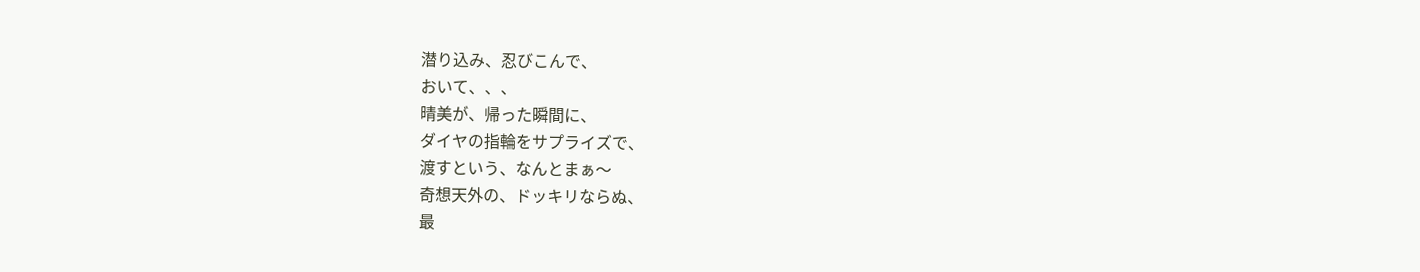潜り込み、忍びこんで、
おいて、、、
晴美が、帰った瞬間に、
ダイヤの指輪をサプライズで、
渡すという、なんとまぁ〜
奇想天外の、ドッキリならぬ、
最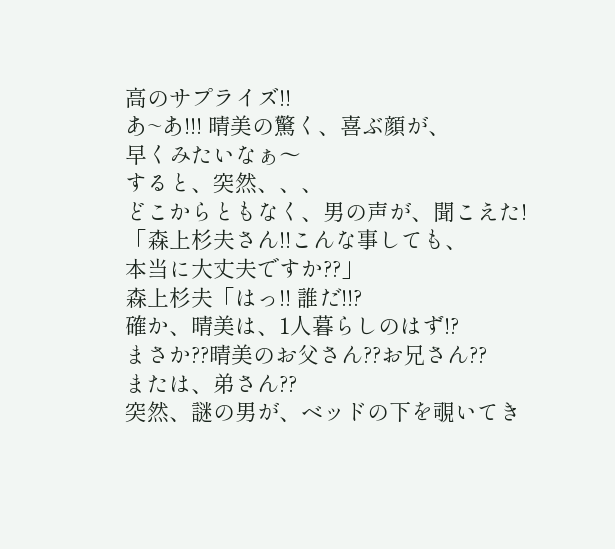高のサプライズ!!
あ~あ!!! 晴美の驚く、喜ぶ顔が、
早くみたいなぁ〜
すると、突然、、、
どこからともなく、男の声が、聞こえた!
「森上杉夫さん!!こんな事しても、
本当に大丈夫ですか??」
森上杉夫「はっ!! 誰だ!!?
確か、晴美は、1人暮らしのはず!?
まさか??晴美のお父さん??お兄さん??
または、弟さん??
突然、謎の男が、ベッドの下を覗いてき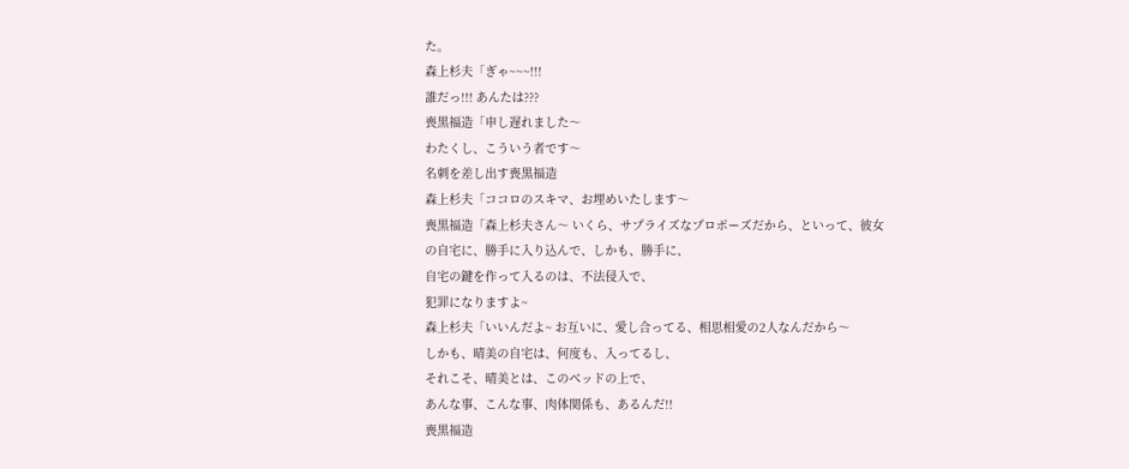た。
森上杉夫「ぎゃ~~~!!!
誰だっ!!! あんたは???
喪黒福造「申し遅れました〜
わたくし、こういう者です〜
名刺を差し出す喪黒福造
森上杉夫「ココロのスキマ、お埋めいたします〜
喪黒福造「森上杉夫さん〜 いくら、サプライズなプロポーズだから、といって、彼女の自宅に、勝手に入り込んで、しかも、勝手に、
自宅の鍵を作って入るのは、不法侵入で、
犯罪になりますよ~
森上杉夫「いいんだよ~ お互いに、愛し合ってる、相思相愛の2人なんだから〜
しかも、晴美の自宅は、何度も、入ってるし、
それこそ、晴美とは、このベッドの上で、
あんな事、こんな事、肉体関係も、あるんだ!!
喪黒福造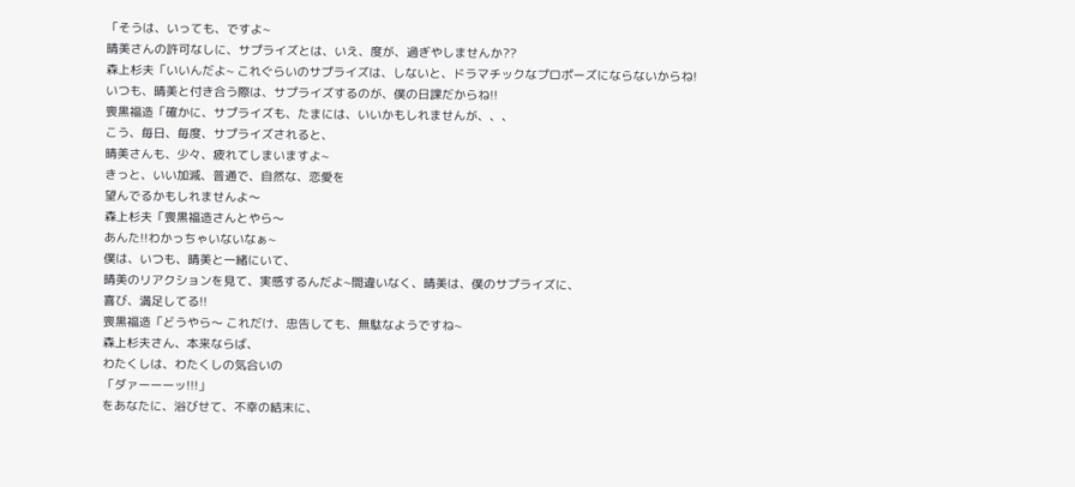「そうは、いっても、ですよ~
晴美さんの許可なしに、サプライズとは、いえ、度が、過ぎやしませんか??
森上杉夫「いいんだよ~ これぐらいのサプライズは、しないと、ドラマチックなプロポーズにならないからね!
いつも、晴美と付き合う際は、サプライズするのが、僕の日課だからね!!
喪黒福造「確かに、サプライズも、たまには、いいかもしれませんが、、、
こう、毎日、毎度、サプライズされると、
晴美さんも、少々、疲れてしまいますよ~
きっと、いい加減、普通で、自然な、恋愛を
望んでるかもしれませんよ〜
森上杉夫「喪黒福造さんとやら〜
あんた!!わかっちゃいないなぁ~
僕は、いつも、晴美と一緒にいて、
晴美のリアクションを見て、実感するんだよ~間違いなく、晴美は、僕のサプライズに、
喜び、満足してる!!
喪黒福造「どうやら〜 これだけ、忠告しても、無駄なようですね~
森上杉夫さん、本来ならば、
わたくしは、わたくしの気合いの
「ダァーーーッ!!!」
をあなたに、浴びせて、不幸の結末に、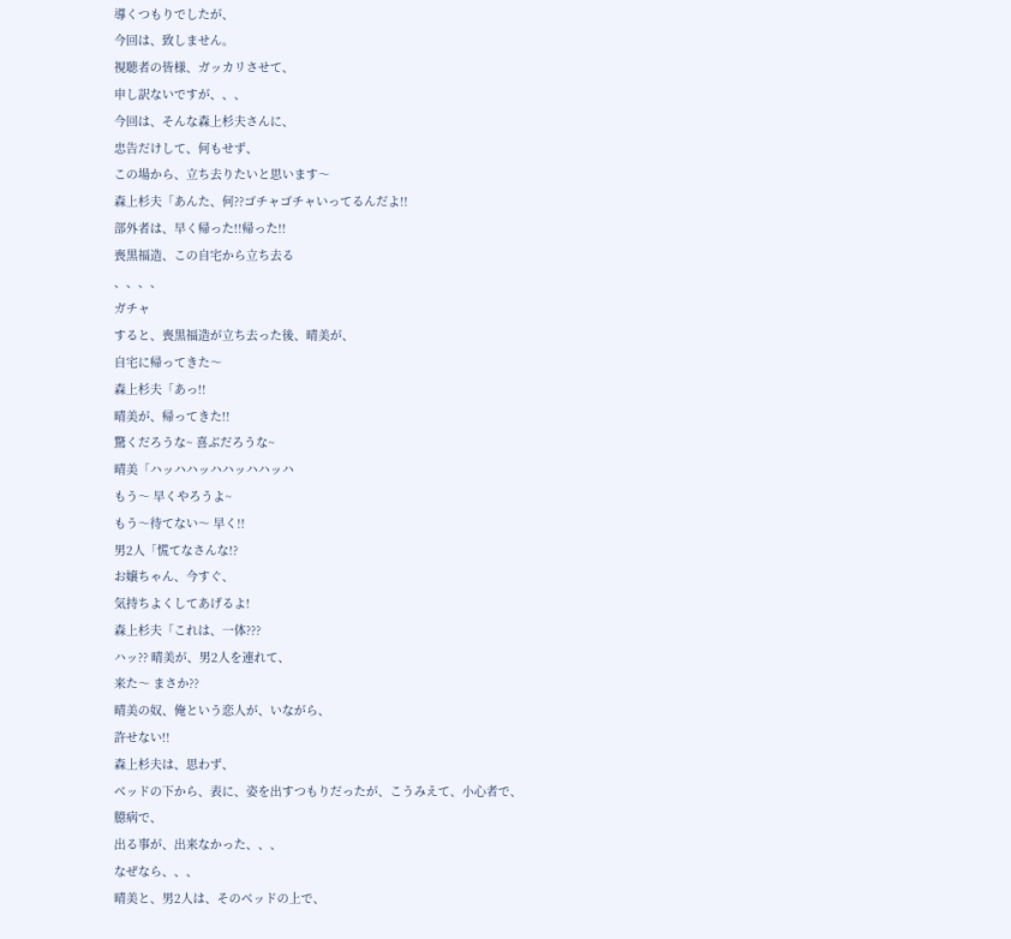導くつもりでしたが、
今回は、致しません。
視聴者の皆様、ガッカリさせて、
申し訳ないですが、、、
今回は、そんな森上杉夫さんに、
忠告だけして、何もせず、
この場から、立ち去りたいと思います〜
森上杉夫「あんた、何??ゴチャゴチャいってるんだよ!!
部外者は、早く帰った!!帰った!!
喪黒福造、この自宅から立ち去る
、、、、
ガチャ
すると、喪黒福造が立ち去った後、晴美が、
自宅に帰ってきた〜
森上杉夫「あっ!!
晴美が、帰ってきた!!
驚くだろうな~ 喜ぶだろうな~
晴美「ハッハハッハハッハハッハ
もう〜 早くやろうよ~
もう〜待てない〜 早く!!
男2人「慌てなさんな!?
お嬢ちゃん、今すぐ、
気持ちよくしてあげるよ!
森上杉夫「これは、一体???
ハッ?? 晴美が、男2人を連れて、
来た〜 まさか??
晴美の奴、俺という恋人が、いながら、
許せない!!
森上杉夫は、思わず、
ベッドの下から、表に、姿を出すつもりだったが、こうみえて、小心者で、臆病で、
出る事が、出来なかった、、、
なぜなら、、、
晴美と、男2人は、そのベッドの上で、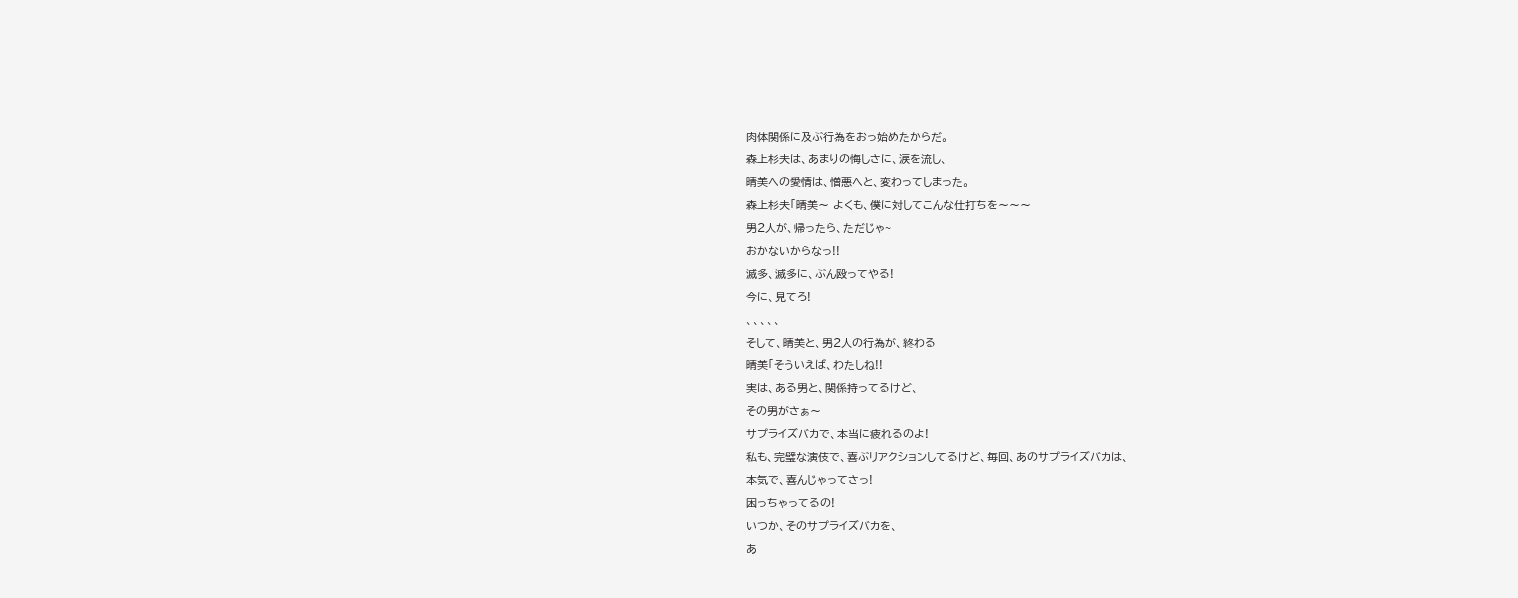肉体関係に及ぶ行為をおっ始めたからだ。
森上杉夫は、あまりの悔しさに、涙を流し、
晴美への愛情は、憎悪へと、変わってしまった。
森上杉夫「晴美〜 よくも、僕に対してこんな仕打ちを〜〜〜
男2人が、帰ったら、ただじゃ~
おかないからなっ!!
滅多、滅多に、ぶん殴ってやる!
今に、見てろ!
、、、、、
そして、晴美と、男2人の行為が、終わる
晴美「そういえば、わたしね!!
実は、ある男と、関係持ってるけど、
その男がさぁ〜
サプライズバカで、本当に疲れるのよ!
私も、完璧な演伎で、喜ぶリアクションしてるけど、毎回、あのサプライズバカは、
本気で、喜んじゃってさっ!
困っちゃってるの!
いつか、そのサプライズバカを、
あ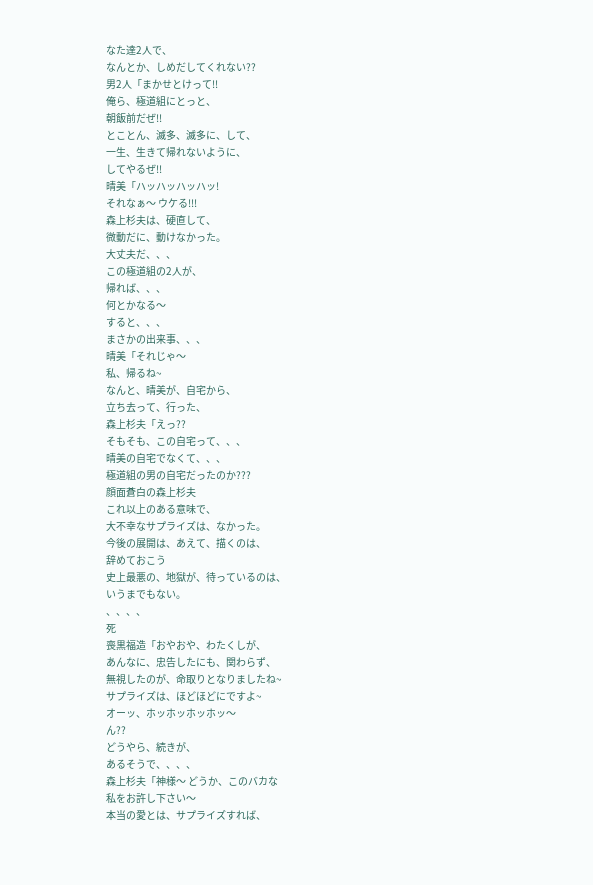なた達2人で、
なんとか、しめだしてくれない??
男2人「まかせとけって!!
俺ら、極道組にとっと、
朝飯前だぜ!!
とことん、滅多、滅多に、して、
一生、生きて帰れないように、
してやるぜ!!
晴美「ハッハッハッハッ!
それなぁ〜 ウケる!!!
森上杉夫は、硬直して、
微動だに、動けなかった。
大丈夫だ、、、
この極道組の2人が、
帰れば、、、
何とかなる〜
すると、、、
まさかの出来事、、、
晴美「それじゃ〜
私、帰るね~
なんと、晴美が、自宅から、
立ち去って、行った、
森上杉夫「えっ??
そもそも、この自宅って、、、
晴美の自宅でなくて、、、
極道組の男の自宅だったのか???
顔面蒼白の森上杉夫
これ以上のある意味で、
大不幸なサプライズは、なかった。
今後の展開は、あえて、描くのは、
辞めておこう
史上最悪の、地獄が、待っているのは、
いうまでもない。
、、、、
死
喪黒福造「おやおや、わたくしが、
あんなに、忠告したにも、関わらず、
無視したのが、命取りとなりましたね~
サプライズは、ほどほどにですよ~
オーッ、ホッホッホッホッ〜
ん??
どうやら、続きが、
あるそうで、、、、
森上杉夫「神様〜 どうか、このバカな
私をお許し下さい〜
本当の愛とは、サプライズすれば、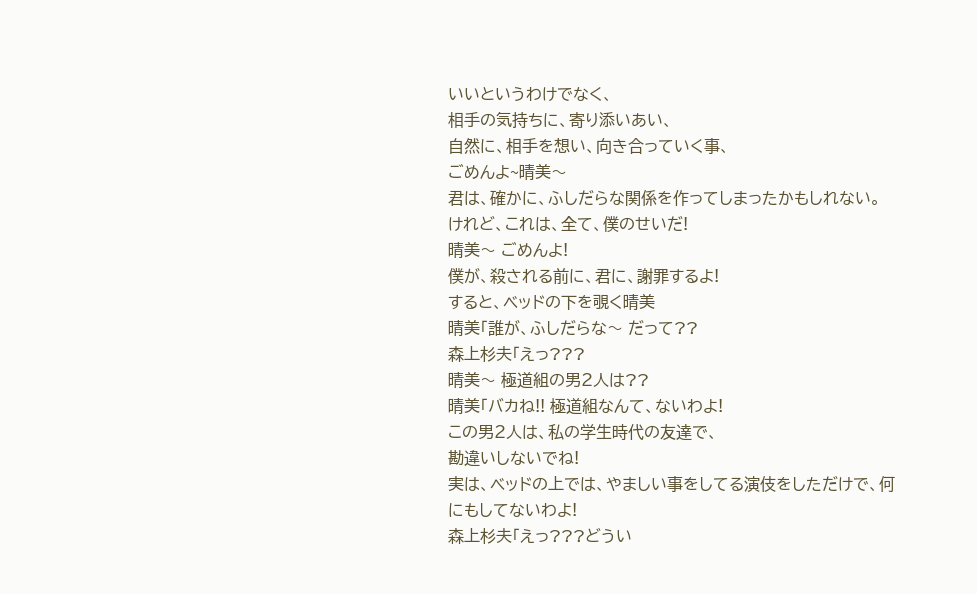いいというわけでなく、
相手の気持ちに、寄り添いあい、
自然に、相手を想い、向き合っていく事、
ごめんよ~晴美〜
君は、確かに、ふしだらな関係を作ってしまったかもしれない。
けれど、これは、全て、僕のせいだ!
晴美〜 ごめんよ!
僕が、殺される前に、君に、謝罪するよ!
すると、ベッドの下を覗く晴美
晴美「誰が、ふしだらな〜 だって??
森上杉夫「えっ???
晴美〜 極道組の男2人は??
晴美「バカね!! 極道組なんて、ないわよ!
この男2人は、私の学生時代の友達で、
勘違いしないでね!
実は、ベッドの上では、やましい事をしてる演伎をしただけで、何にもしてないわよ!
森上杉夫「えっ???どうい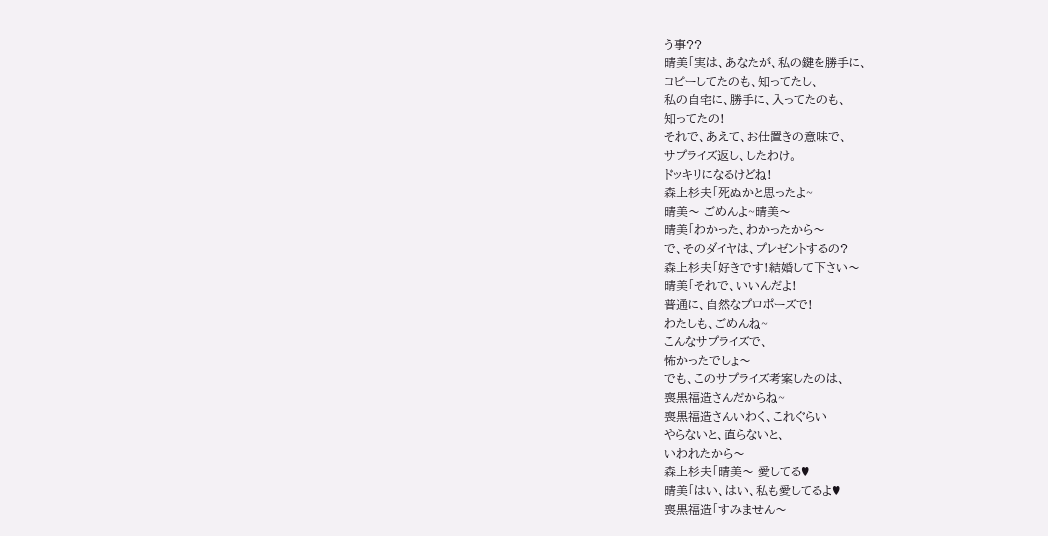う事??
晴美「実は、あなたが、私の鍵を勝手に、
コピーしてたのも、知ってたし、
私の自宅に、勝手に、入ってたのも、
知ってたの!
それで、あえて、お仕置きの意味で、
サプライズ返し、したわけ。
ドッキリになるけどね!
森上杉夫「死ぬかと思ったよ~
晴美〜 ごめんよ~晴美〜
晴美「わかった、わかったから〜
で、そのダイヤは、プレゼントするの?
森上杉夫「好きです!結婚して下さい〜
晴美「それで、いいんだよ!
普通に、自然なプロポーズで!
わたしも、ごめんね~
こんなサプライズで、
怖かったでしょ〜
でも、このサプライズ考案したのは、
喪黒福造さんだからね~
喪黒福造さんいわく、これぐらい
やらないと、直らないと、
いわれたから〜
森上杉夫「晴美〜 愛してる♥
晴美「はい、はい、私も愛してるよ♥
喪黒福造「すみません〜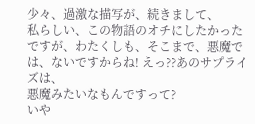少々、過激な描写が、続きまして、
私らしい、この物語のオチにしたかったですが、わたくしも、そこまで、悪魔では、ないですからね! えっ??あのサプライズは、
悪魔みたいなもんですって?
いや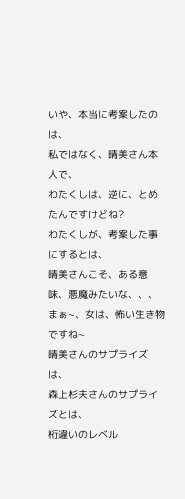いや、本当に考案したのは、
私ではなく、晴美さん本人で、
わたくしは、逆に、とめたんですけどね?
わたくしが、考案した事にするとは、
晴美さんこそ、ある意味、悪魔みたいな、、、
まぁ~、女は、怖い生き物ですね~
晴美さんのサプライズは、
森上杉夫さんのサプライズとは、
桁違いのレベル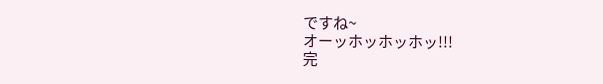ですね~
オーッホッホッホッ!!!
完